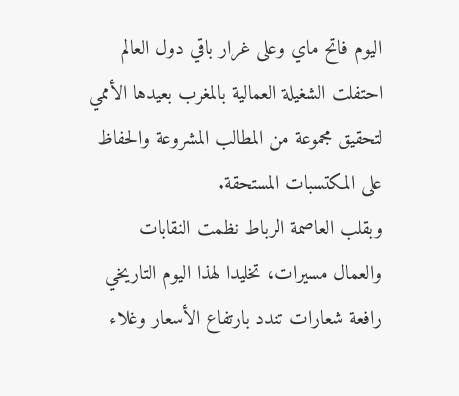اليوم فاتح ماي وعلى غرار باقي دول العالم احتفلت الشغيلة العمالية بالمغرب بعيدها الأممي لتحقيق مجموعة من المطالب المشروعة والحفاظ على المكتسبات المستحقة.
وبقلب العاصمة الرباط نظمت النقابات والعمال مسيرات، تخليدا لهذا اليوم التاريخي رافعة شعارات تندد بارتفاع الأسعار وغلاء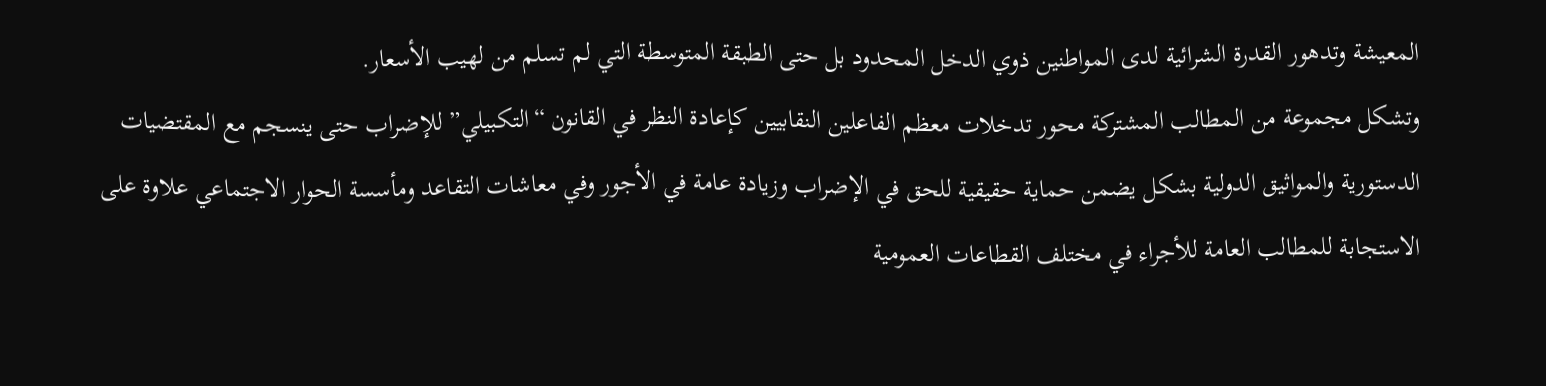المعيشة وتدهور القدرة الشرائية لدى المواطنين ذوي الدخل المحدود بل حتى الطبقة المتوسطة التي لم تسلم من لهيب الأسعار.
وتشكل مجموعة من المطالب المشتركة محور تدخلات معظم الفاعلين النقابيين كإعادة النظر في القانون “التكبيلي” للإضراب حتى ينسجم مع المقتضيات الدستورية والمواثيق الدولية بشكل يضمن حماية حقيقية للحق في الإضراب وزيادة عامة في الأجور وفي معاشات التقاعد ومأسسة الحوار الاجتماعي علاوة على الاستجابة للمطالب العامة للأجراء في مختلف القطاعات العمومية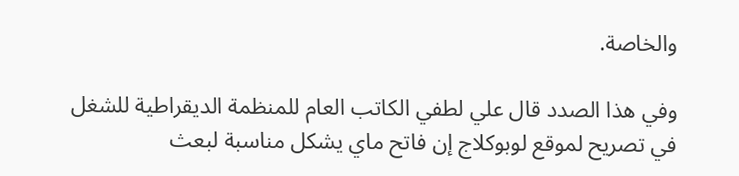والخاصة.

وفي هذا الصدد قال علي لطفي الكاتب العام للمنظمة الديقراطية للشغل في تصريح لموقع لوبوكلاج إن فاتح ماي يشكل مناسبة لبعث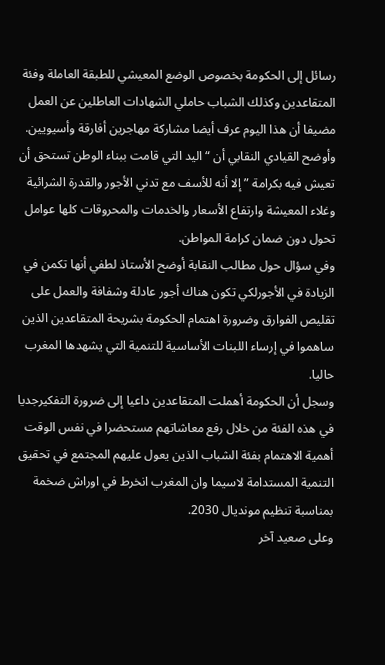رسائل إلى الحكومة بخصوص الوضع المعيشي للطبقة العاملة وفئة المتقاعدين وكذلك الشباب حاملي الشهادات العاطلين عن العمل مضيفا أن هذا اليوم عرف أيضا مشاركة مهاجرين أفارقة وأسيويين.
وأوضح القيادي النقابي أن “اليد التي قامت ببناء الوطن تستحق أن تعيش فيه بكرامة ” إلا أنه للأسف مع تدني الأجور والقدرة الشرائية وغلاء المعيشة وارتفاع الأسعار والخدمات والمحروقات كلها عوامل تحول دون ضمان كرامة المواطن.
وفي سؤال حول مطالب النقابة أوضح الأستاذ لطفي أنها تكمن في الزيادة في الأجورلكي تكون هناك أجور عادلة وشفافة والعمل على تقليص الفوارق وضرورة اهتمام الحكومة بشريحة المتقاعدين الذين ساهموا في إرساء اللبنات الأساسية للتنمية التي يشهدها المغرب حاليا.
وسجل أن الحكومة أهملت المتقاعدين داعيا إلى ضرورة التفكيرجديا في هذه الفئة من خلال رفع معاشاتهم مستحضرا في نفس الوقت أهمية الاهتمام بفئة الشباب الذين يعول عليهم المجتمع في تحقيق التنمية المستدامة لاسيما وان المغرب انخرط في اوراش ضخمة بمناسبة تنظيم مونديال 2030.
وعلى صعيد آخر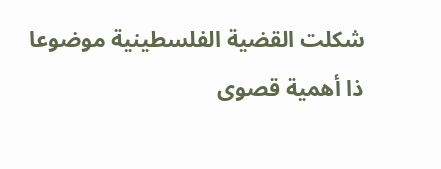شكلت القضية الفلسطينية موضوعا ذا أهمية قصوى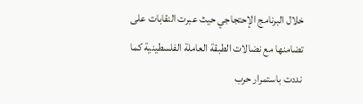خلال البرنامج الإحتجاجي حيث عبرت النقابات على تضامنها مع نضالات الطبقة العاملة الفلسطينية كما نددت باستمرار حرب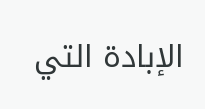الإبادة التي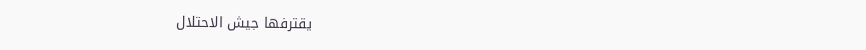يقترفها جيش الاحتلال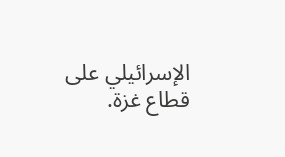الإسرائيلي على قطاع غزة.